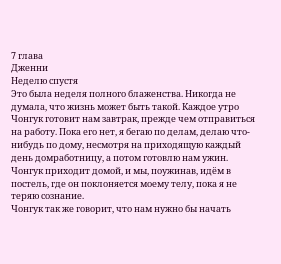7 глава
Дженни
Неделю спустя
Это была неделя полного блаженства. Никогда не думала, что жизнь может быть такой. Каждое утро Чонгук готовит нам завтрак, прежде чем отправиться на работу. Пока его нет, я бегаю по делам, делаю что-нибудь по дому, несмотря на приходящую каждый день домработницу, а потом готовлю нам ужин.
Чонгук приходит домой, и мы, поужинав, идём в постель, где он поклоняется моему телу, пока я не теряю сознание.
Чонгук так же говорит, что нам нужно бы начать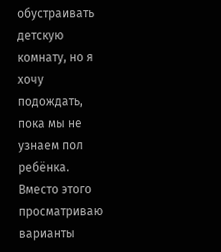обустраивать детскую комнату, но я хочу подождать, пока мы не узнаем пол ребёнка.
Вместо этого просматриваю варианты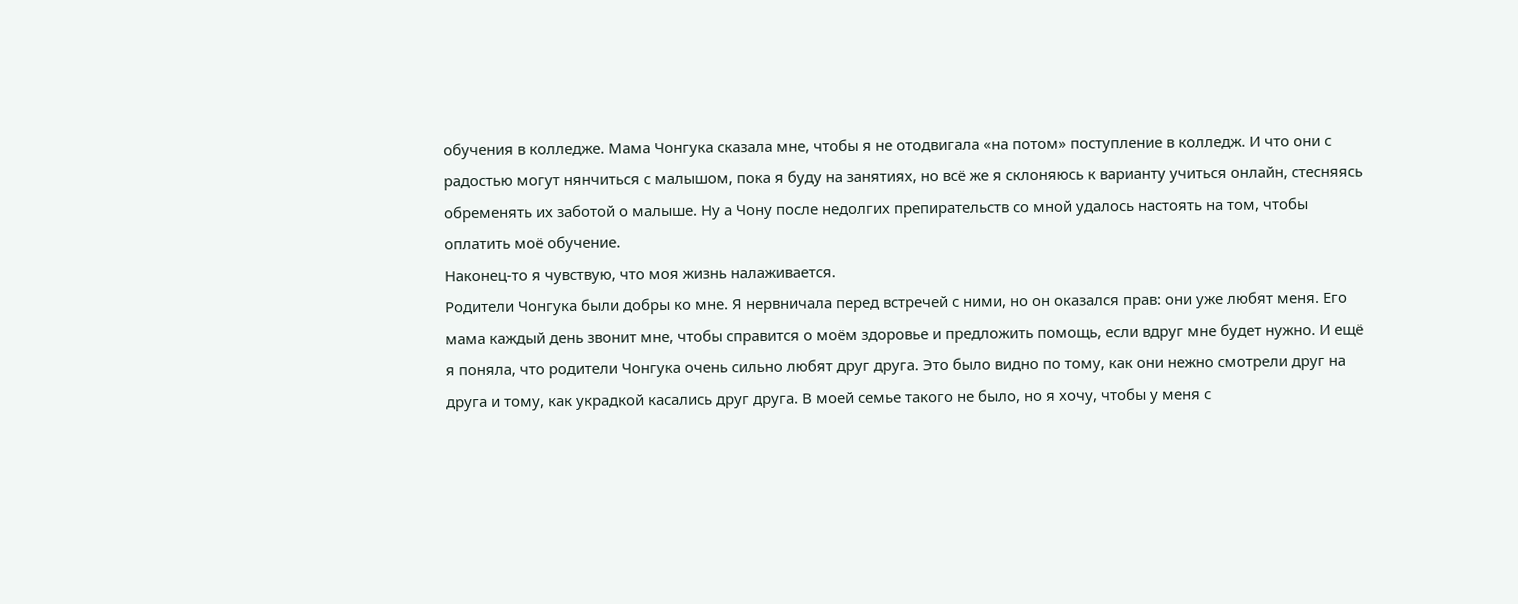обучения в колледже. Мама Чонгука сказала мне, чтобы я не отодвигала «на потом» поступление в колледж. И что они с радостью могут нянчиться с малышом, пока я буду на занятиях, но всё же я склоняюсь к варианту учиться онлайн, стесняясь обременять их заботой о малыше. Ну а Чону после недолгих препирательств со мной удалось настоять на том, чтобы оплатить моё обучение.
Наконец-то я чувствую, что моя жизнь налаживается.
Родители Чонгука были добры ко мне. Я нервничала перед встречей с ними, но он оказался прав: они уже любят меня. Его мама каждый день звонит мне, чтобы справится о моём здоровье и предложить помощь, если вдруг мне будет нужно. И ещё я поняла, что родители Чонгука очень сильно любят друг друга. Это было видно по тому, как они нежно смотрели друг на друга и тому, как украдкой касались друг друга. В моей семье такого не было, но я хочу, чтобы у меня с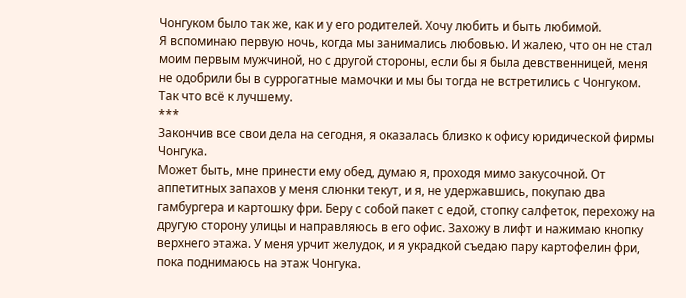Чонгуком было так же, как и у его родителей. Хочу любить и быть любимой.
Я вспоминаю первую ночь, когда мы занимались любовью. И жалею, что он не стал моим первым мужчиной, но с другой стороны, если бы я была девственницей, меня не одобрили бы в суррогатные мамочки и мы бы тогда не встретились с Чонгуком. Так что всё к лучшему.
***
Закончив все свои дела на сегодня, я оказалась близко к офису юридической фирмы Чонгука.
Может быть, мне принести ему обед, думаю я, проходя мимо закусочной. От аппетитных запахов у меня слюнки текут, и я, не удержавшись, покупаю два гамбургера и картошку фри. Беру с собой пакет с едой, стопку салфеток, перехожу на другую сторону улицы и направляюсь в его офис. Захожу в лифт и нажимаю кнопку верхнего этажа. У меня урчит желудок, и я украдкой съедаю пару картофелин фри, пока поднимаюсь на этаж Чонгука.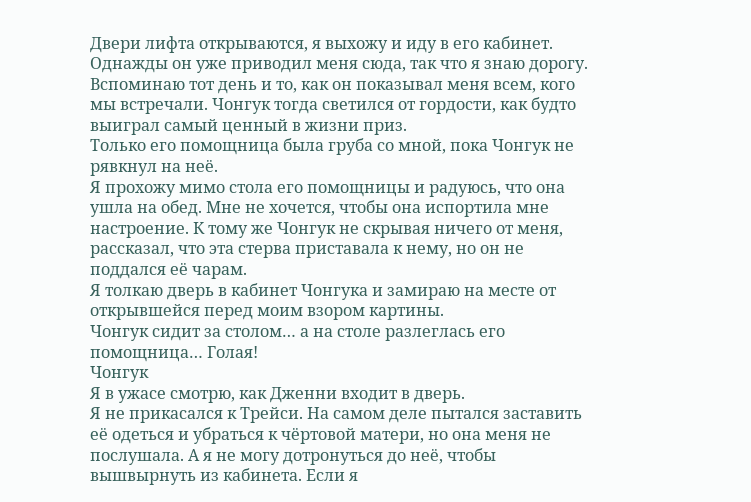Двери лифта открываются, я выхожу и иду в его кабинет. Однажды он уже приводил меня сюда, так что я знаю дорогу. Вспоминаю тот день и то, как он показывал меня всем, кого мы встречали. Чонгук тогда светился от гордости, как будто выиграл самый ценный в жизни приз.
Только его помощница была груба со мной, пока Чонгук не рявкнул на неё.
Я прохожу мимо стола его помощницы и радуюсь, что она ушла на обед. Мне не хочется, чтобы она испортила мне настроение. К тому же Чонгук не скрывая ничего от меня, рассказал, что эта стерва приставала к нему, но он не поддался её чарам.
Я толкаю дверь в кабинет Чонгука и замираю на месте от открывшейся перед моим взором картины.
Чонгук сидит за столом… а на столе разлеглась его помощница… Голая!
Чонгук
Я в ужасе смотрю, как Дженни входит в дверь.
Я не прикасался к Трейси. На самом деле пытался заставить её одеться и убраться к чёртовой матери, но она меня не послушала. А я не могу дотронуться до неё, чтобы вышвырнуть из кабинета. Если я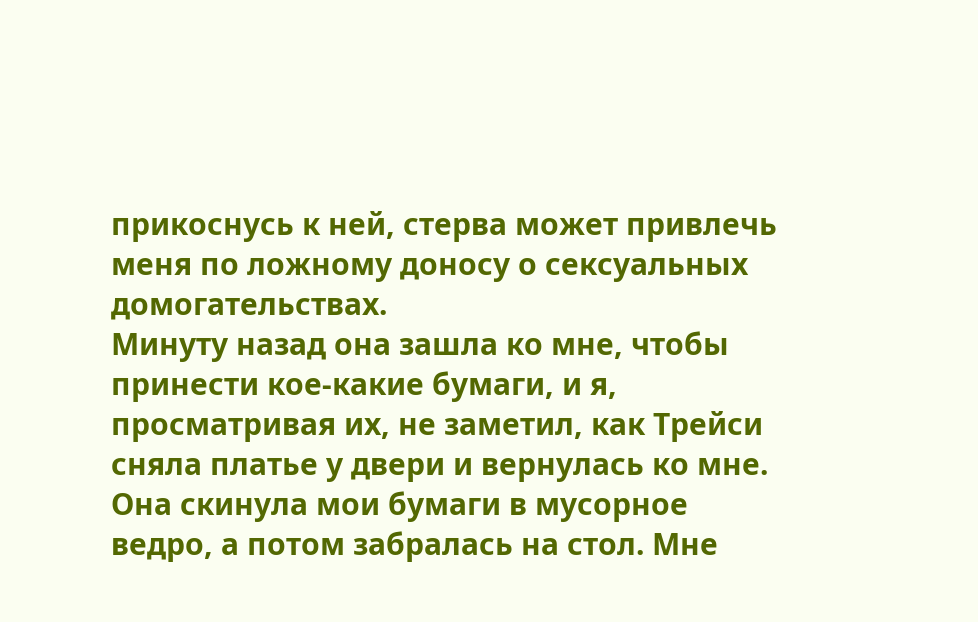прикоснусь к ней, стерва может привлечь меня по ложному доносу о сексуальных домогательствах.
Минуту назад она зашла ко мне, чтобы принести кое-какие бумаги, и я, просматривая их, не заметил, как Трейси сняла платье у двери и вернулась ко мне.
Она скинула мои бумаги в мусорное ведро, а потом забралась на стол. Мне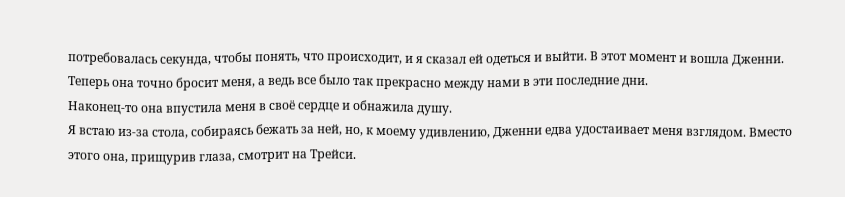потребовалась секунда, чтобы понять, что происходит, и я сказал ей одеться и выйти. В этот момент и вошла Дженни.
Теперь она точно бросит меня, а ведь все было так прекрасно между нами в эти последние дни.
Наконец-то она впустила меня в своё сердце и обнажила душу.
Я встаю из-за стола, собираясь бежать за ней, но, к моему удивлению, Дженни едва удостаивает меня взглядом. Вместо этого она, прищурив глаза, смотрит на Трейси.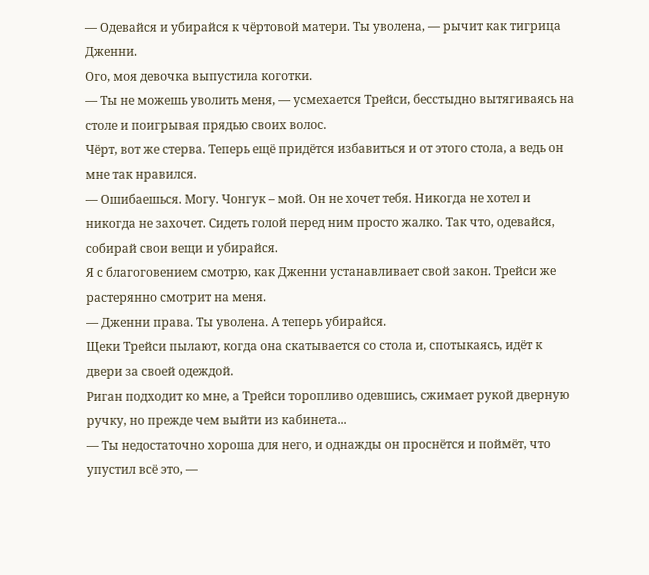— Одевайся и убирайся к чёртовой матери. Ты уволена, — рычит как тигрица Дженни.
Ого, моя девочка выпустила коготки.
— Ты не можешь уволить меня, — усмехается Трейси, бесстыдно вытягиваясь на столе и поигрывая прядью своих волос.
Чёрт, вот же стерва. Теперь ещё придётся избавиться и от этого стола, а ведь он мне так нравился.
— Ошибаешься. Могу. Чонгук – мой. Он не хочет тебя. Никогда не хотел и никогда не захочет. Сидеть голой перед ним просто жалко. Так что, одевайся, собирай свои вещи и убирайся.
Я с благоговением смотрю, как Дженни устанавливает свой закон. Трейси же растерянно смотрит на меня.
— Дженни права. Ты уволена. А теперь убирайся.
Щеки Трейси пылают, когда она скатывается со стола и, спотыкаясь, идёт к двери за своей одеждой.
Риган подходит ко мне, а Трейси торопливо одевшись, сжимает рукой дверную ручку, но прежде чем выйти из кабинета...
— Ты недостаточно хороша для него, и однажды он проснётся и поймёт, что упустил всё это, —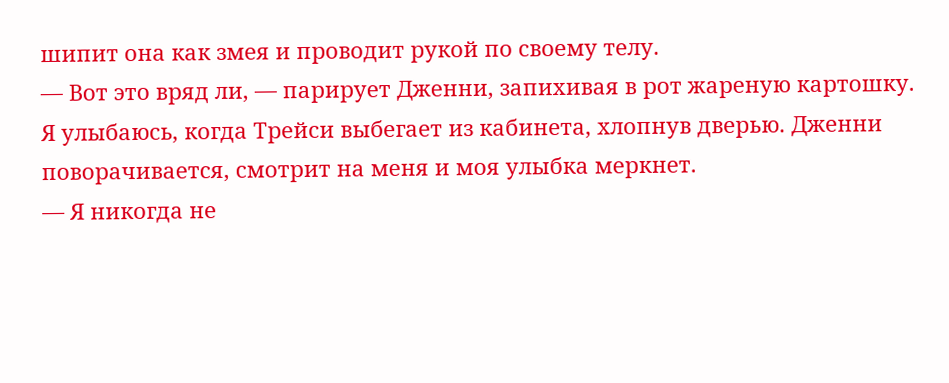шипит она как змея и проводит рукой по своему телу.
— Вот это вряд ли, — парирует Дженни, запихивая в рот жареную картошку.
Я улыбаюсь, когда Трейси выбегает из кабинета, хлопнув дверью. Дженни поворачивается, смотрит на меня и моя улыбка меркнет.
— Я никогда не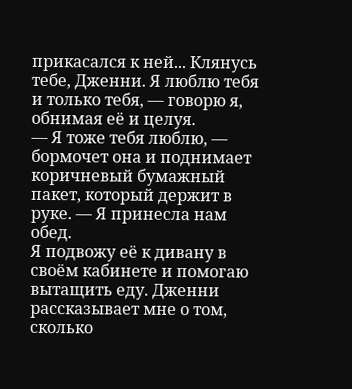прикасался к ней... Клянусь тебе, Дженни. Я люблю тебя и только тебя, — говорю я, обнимая её и целуя.
— Я тоже тебя люблю, — бормочет она и поднимает коричневый бумажный пакет, который держит в руке. — Я принесла нам обед.
Я подвожу её к дивану в своём кабинете и помогаю вытащить еду. Дженни рассказывает мне о том, сколько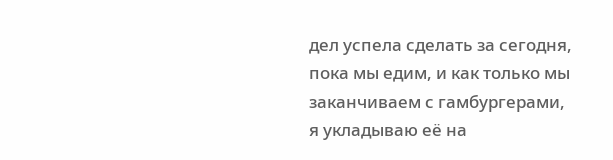дел успела сделать за сегодня, пока мы едим, и как только мы заканчиваем с гамбургерами, я укладываю её на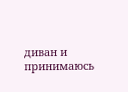диван и принимаюсь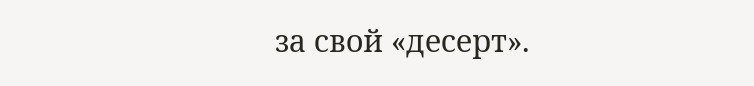за свой «десерт».